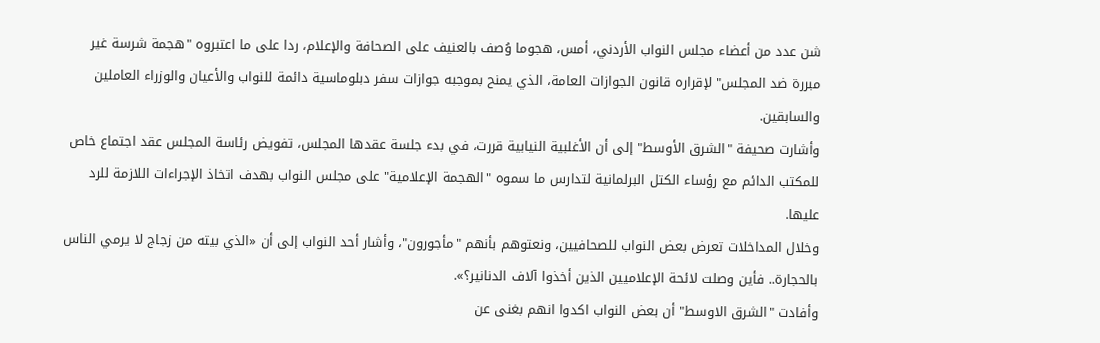شن عدد من أعضاء مجلس النواب الأردني، أمس، هجوما وُصف بالعنيف على الصحافة والإعلام، ردا على ما اعتبروه "هجمة شرسة غير مبررة ضد المجلس" لإقراره قانون الجوازات العامة، الذي يمنح بموجبه جوازات سفر دبلوماسية دائمة للنواب والأعيان والوزراء العاملين والسابقين.
وأشارت صحيفة "الشرق الأوسط" إلى أن الأغلبية النيابية قررت، في بدء جلسة عقدها المجلس، تفويض رئاسة المجلس عقد اجتماع خاص للمكتب الدائم مع رؤساء الكتل البرلمانية لتدارس ما سموه "الهجمة الإعلامية" على مجلس النواب بهدف اتخاذ الإجراءات اللازمة للرد عليها.
وخلال المداخلات تعرض بعض النواب للصحافيين، ونعتوهم بأنهم "مأجورون"، وأشار أحد النواب إلى أن «الذي بيته من زجاج لا يرمي الناس بالحجارة.. فأين وصلت لائحة الإعلاميين الذين أخذوا آلاف الدنانير؟».
وأفادت "الشرق الاوسط" أن بعض النواب اكدوا انهم بغنى عن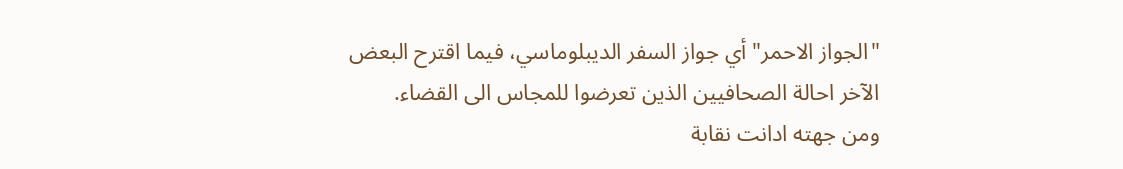"الجواز الاحمر" أي جواز السفر الديبلوماسي، فيما اقترح البعض الآخر احالة الصحافيين الذين تعرضوا للمجاس الى القضاء.
ومن جهته ادانت نقابة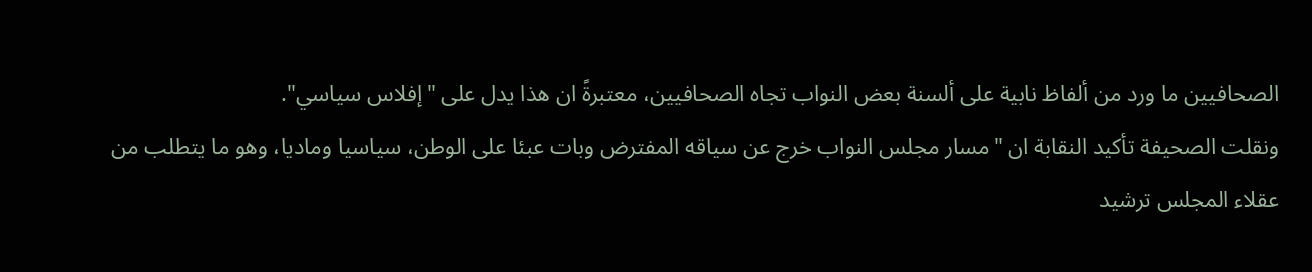الصحافيين ما ورد من ألفاظ نابية على ألسنة بعض النواب تجاه الصحافيين، معتبرةً ان هذا يدل على "إفلاس سياسي".
ونقلت الصحيفة تأكيد النقابة ان "مسار مجلس النواب خرج عن سياقه المفترض وبات عبئا على الوطن، سياسيا وماديا، وهو ما يتطلب من عقلاء المجلس ترشيد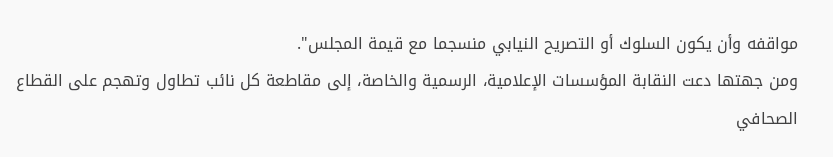مواقفه وأن يكون السلوك أو التصريح النيابي منسجما مع قيمة المجلس".
ومن جهتها دعت النقابة المؤسسات الإعلامية، الرسمية والخاصة، إلى مقاطعة كل نائب تطاول وتهجم على القطاع الصحافي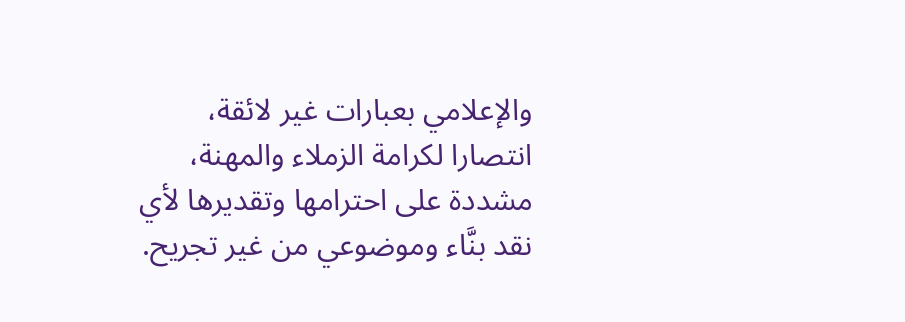والإعلامي بعبارات غير لائقة، انتصارا لكرامة الزملاء والمهنة، مشددة على احترامها وتقديرها لأي نقد بنَّاء وموضوعي من غير تجريح.